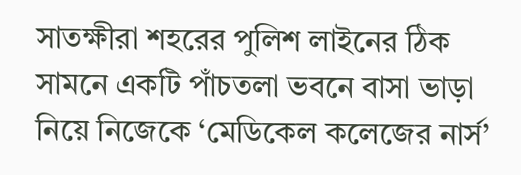সাতক্ষীরা শহরের পুলিশ লাইনের ঠিক সামনে একটি পাঁচতলা ভবনে বাসা ভাড়া নিয়ে নিজেকে ‘মেডিকেল কলেজের নার্স’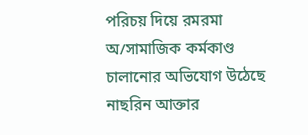পরিচয় দিয়ে রমরমা অ/সামাজিক কর্মকাণ্ড চালানোর অভিযোগ উঠেছে নাছরিন আক্তার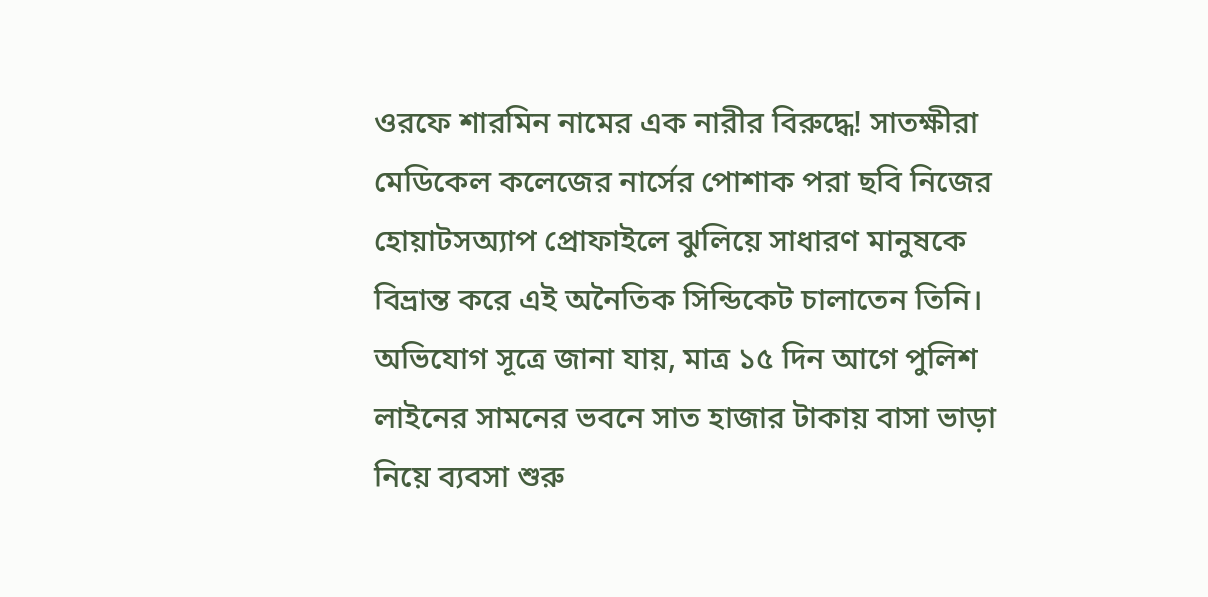ওরফে শারমিন নামের এক নারীর বিরুদ্ধে! সাতক্ষীরা মেডিকেল কলেজের নার্সের পোশাক পরা ছবি নিজের হোয়াটসঅ্যাপ প্রোফাইলে ঝুলিয়ে সাধারণ মানুষকে বিভ্রান্ত করে এই অনৈতিক সিন্ডিকেট চালাতেন তিনি।
অভিযোগ সূত্রে জানা যায়, মাত্র ১৫ দিন আগে পুলিশ লাইনের সামনের ভবনে সাত হাজার টাকায় বাসা ভাড়া নিয়ে ব্যবসা শুরু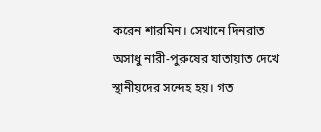করেন শারমিন। সেখানে দিনরাত অসাধু নারী-পুরুষের যাতায়াত দেখে স্থানীয়দের সন্দেহ হয়। গত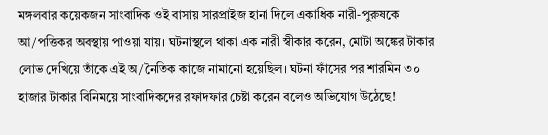মঙ্গলবার কয়েকজন সাংবাদিক ওই বাসায় সারপ্রাইজ হানা দিলে একাধিক নারী-পুরুষকে আ/পত্তিকর অবস্থায় পাওয়া যায়। ঘটনাস্থলে থাকা এক নারী স্বীকার করেন, মোটা অঙ্কের টাকার লোভ দেখিয়ে তাঁকে এই অ/নৈতিক কাজে নামানো হয়েছিল। ঘটনা ফাঁসের পর শারমিন ৩০ হাজার টাকার বিনিময়ে সাংবাদিকদের রফাদফার চেষ্টা করেন বলেও অভিযোগ উঠেছে!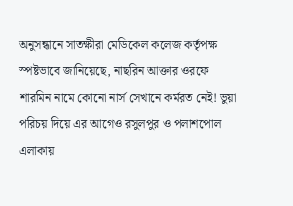অনুসন্ধানে সাতক্ষীরা মেডিকেল কলেজ কর্তৃপক্ষ স্পষ্টভাবে জানিয়েছে, নাছরিন আক্তার ওরফে শারমিন নামে কোনো নার্স সেখানে কর্মরত নেই! ভুয়া পরিচয় দিয়ে এর আগেও রসুলপুর ও পলাশপোল এলাকায়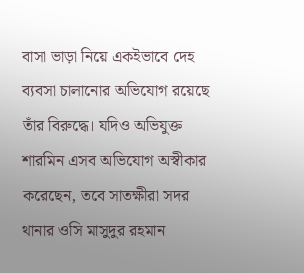বাসা ভাড়া নিয়ে একইভাবে দেহ ব্যবসা চালানোর অভিযোগ রয়েছে তাঁর বিরুদ্ধে। যদিও অভিযুক্ত শারমিন এসব অভিযোগ অস্বীকার করেছেন, তবে সাতক্ষীরা সদর থানার ওসি মাসুদুর রহমান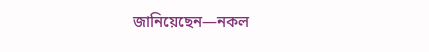জানিয়েছেন—নকল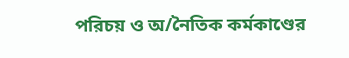পরিচয় ও অ/নৈতিক কর্মকাণ্ডের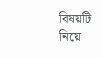বিষয়টি নিয়ে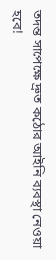তদন্ত সাপেক্ষে দ্রুত কঠোর আইনি ব্যবস্থা নেওয়া হবে!